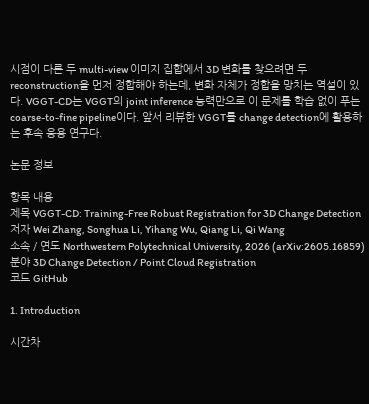시점이 다른 두 multi-view 이미지 집합에서 3D 변화를 찾으려면 두 reconstruction을 먼저 정합해야 하는데, 변화 자체가 정합을 망치는 역설이 있다. VGGT-CD는 VGGT의 joint inference 능력만으로 이 문제를 학습 없이 푸는 coarse-to-fine pipeline이다. 앞서 리뷰한 VGGT를 change detection에 활용하는 후속 응용 연구다.

논문 정보

항목 내용
제목 VGGT-CD: Training-Free Robust Registration for 3D Change Detection
저자 Wei Zhang, Songhua Li, Yihang Wu, Qiang Li, Qi Wang
소속 / 연도 Northwestern Polytechnical University, 2026 (arXiv:2605.16859)
분야 3D Change Detection / Point Cloud Registration
코드 GitHub

1. Introduction

시간차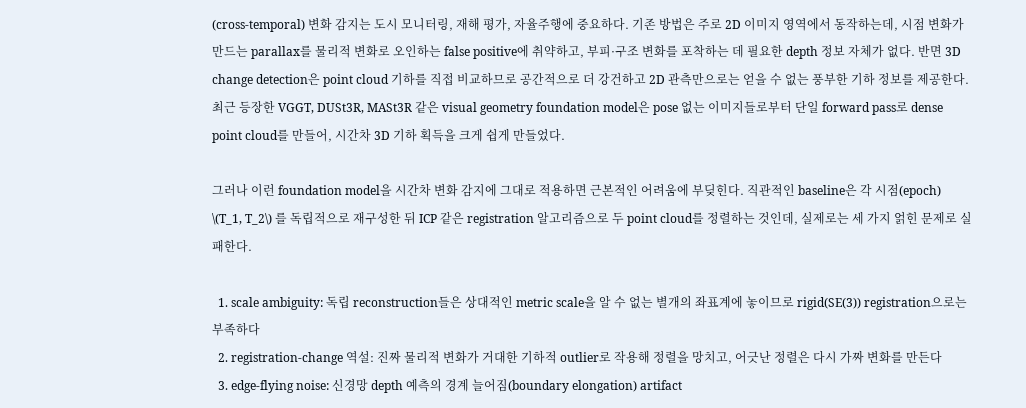(cross-temporal) 변화 감지는 도시 모니터링, 재해 평가, 자율주행에 중요하다. 기존 방법은 주로 2D 이미지 영역에서 동작하는데, 시점 변화가 만드는 parallax를 물리적 변화로 오인하는 false positive에 취약하고, 부피·구조 변화를 포착하는 데 필요한 depth 정보 자체가 없다. 반면 3D change detection은 point cloud 기하를 직접 비교하므로 공간적으로 더 강건하고 2D 관측만으로는 얻을 수 없는 풍부한 기하 정보를 제공한다. 최근 등장한 VGGT, DUSt3R, MASt3R 같은 visual geometry foundation model은 pose 없는 이미지들로부터 단일 forward pass로 dense point cloud를 만들어, 시간차 3D 기하 획득을 크게 쉽게 만들었다.

그러나 이런 foundation model을 시간차 변화 감지에 그대로 적용하면 근본적인 어려움에 부딪힌다. 직관적인 baseline은 각 시점(epoch) \(T_1, T_2\) 를 독립적으로 재구성한 뒤 ICP 같은 registration 알고리즘으로 두 point cloud를 정렬하는 것인데, 실제로는 세 가지 얽힌 문제로 실패한다.

  1. scale ambiguity: 독립 reconstruction들은 상대적인 metric scale을 알 수 없는 별개의 좌표계에 놓이므로 rigid(SE(3)) registration으로는 부족하다
  2. registration-change 역설: 진짜 물리적 변화가 거대한 기하적 outlier로 작용해 정렬을 망치고, 어긋난 정렬은 다시 가짜 변화를 만든다
  3. edge-flying noise: 신경망 depth 예측의 경계 늘어짐(boundary elongation) artifact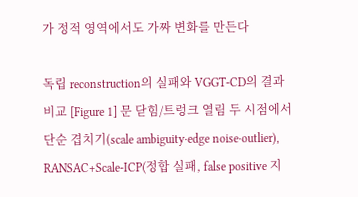가 정적 영역에서도 가짜 변화를 만든다

독립 reconstruction의 실패와 VGGT-CD의 결과 비교 [Figure 1] 문 닫힘/트렁크 열림 두 시점에서 단순 겹치기(scale ambiguity·edge noise·outlier), RANSAC+Scale-ICP(정합 실패, false positive 지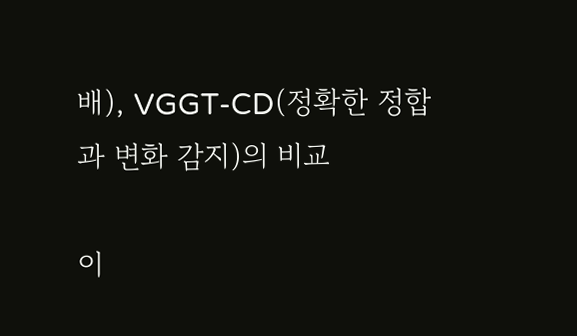배), VGGT-CD(정확한 정합과 변화 감지)의 비교

이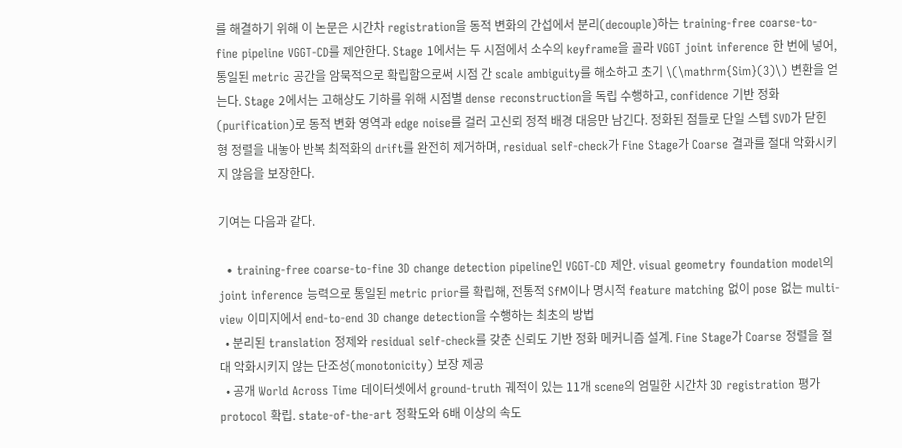를 해결하기 위해 이 논문은 시간차 registration을 동적 변화의 간섭에서 분리(decouple)하는 training-free coarse-to-fine pipeline VGGT-CD를 제안한다. Stage 1에서는 두 시점에서 소수의 keyframe을 골라 VGGT joint inference 한 번에 넣어, 통일된 metric 공간을 암묵적으로 확립함으로써 시점 간 scale ambiguity를 해소하고 초기 \(\mathrm{Sim}(3)\) 변환을 얻는다. Stage 2에서는 고해상도 기하를 위해 시점별 dense reconstruction을 독립 수행하고, confidence 기반 정화(purification)로 동적 변화 영역과 edge noise를 걸러 고신뢰 정적 배경 대응만 남긴다. 정화된 점들로 단일 스텝 SVD가 닫힌형 정렬을 내놓아 반복 최적화의 drift를 완전히 제거하며, residual self-check가 Fine Stage가 Coarse 결과를 절대 악화시키지 않음을 보장한다.

기여는 다음과 같다.

  • training-free coarse-to-fine 3D change detection pipeline인 VGGT-CD 제안. visual geometry foundation model의 joint inference 능력으로 통일된 metric prior를 확립해, 전통적 SfM이나 명시적 feature matching 없이 pose 없는 multi-view 이미지에서 end-to-end 3D change detection을 수행하는 최초의 방법
  • 분리된 translation 정제와 residual self-check를 갖춘 신뢰도 기반 정화 메커니즘 설계. Fine Stage가 Coarse 정렬을 절대 악화시키지 않는 단조성(monotonicity) 보장 제공
  • 공개 World Across Time 데이터셋에서 ground-truth 궤적이 있는 11개 scene의 엄밀한 시간차 3D registration 평가 protocol 확립. state-of-the-art 정확도와 6배 이상의 속도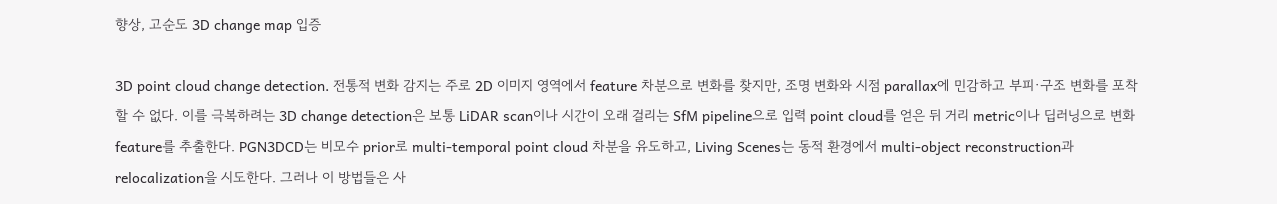향상, 고순도 3D change map 입증

3D point cloud change detection. 전통적 변화 감지는 주로 2D 이미지 영역에서 feature 차분으로 변화를 찾지만, 조명 변화와 시점 parallax에 민감하고 부피·구조 변화를 포착할 수 없다. 이를 극복하려는 3D change detection은 보통 LiDAR scan이나 시간이 오래 걸리는 SfM pipeline으로 입력 point cloud를 얻은 뒤 거리 metric이나 딥러닝으로 변화 feature를 추출한다. PGN3DCD는 비모수 prior로 multi-temporal point cloud 차분을 유도하고, Living Scenes는 동적 환경에서 multi-object reconstruction과 relocalization을 시도한다. 그러나 이 방법들은 사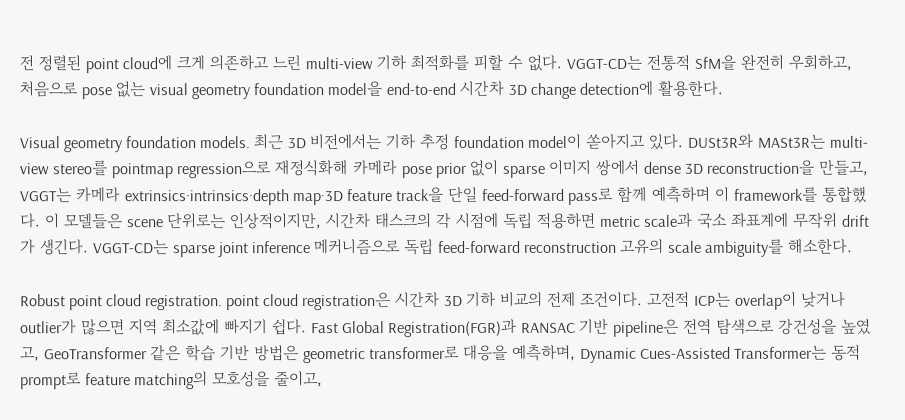전 정렬된 point cloud에 크게 의존하고 느린 multi-view 기하 최적화를 피할 수 없다. VGGT-CD는 전통적 SfM을 완전히 우회하고, 처음으로 pose 없는 visual geometry foundation model을 end-to-end 시간차 3D change detection에 활용한다.

Visual geometry foundation models. 최근 3D 비전에서는 기하 추정 foundation model이 쏟아지고 있다. DUSt3R와 MASt3R는 multi-view stereo를 pointmap regression으로 재정식화해 카메라 pose prior 없이 sparse 이미지 쌍에서 dense 3D reconstruction을 만들고, VGGT는 카메라 extrinsics·intrinsics·depth map·3D feature track을 단일 feed-forward pass로 함께 예측하며 이 framework를 통합했다. 이 모델들은 scene 단위로는 인상적이지만, 시간차 태스크의 각 시점에 독립 적용하면 metric scale과 국소 좌표계에 무작위 drift가 생긴다. VGGT-CD는 sparse joint inference 메커니즘으로 독립 feed-forward reconstruction 고유의 scale ambiguity를 해소한다.

Robust point cloud registration. point cloud registration은 시간차 3D 기하 비교의 전제 조건이다. 고전적 ICP는 overlap이 낮거나 outlier가 많으면 지역 최소값에 빠지기 쉽다. Fast Global Registration(FGR)과 RANSAC 기반 pipeline은 전역 탐색으로 강건성을 높였고, GeoTransformer 같은 학습 기반 방법은 geometric transformer로 대응을 예측하며, Dynamic Cues-Assisted Transformer는 동적 prompt로 feature matching의 모호성을 줄이고,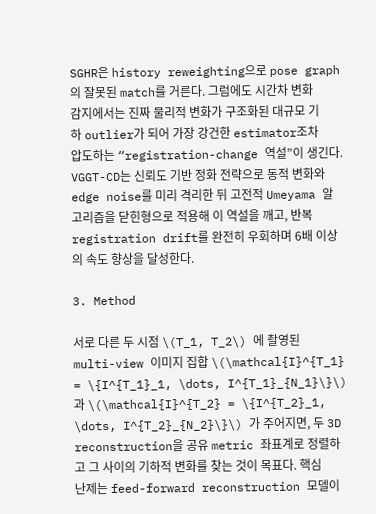SGHR은 history reweighting으로 pose graph의 잘못된 match를 거른다. 그럼에도 시간차 변화 감지에서는 진짜 물리적 변화가 구조화된 대규모 기하 outlier가 되어 가장 강건한 estimator조차 압도하는 “registration-change 역설”이 생긴다. VGGT-CD는 신뢰도 기반 정화 전략으로 동적 변화와 edge noise를 미리 격리한 뒤 고전적 Umeyama 알고리즘을 닫힌형으로 적용해 이 역설을 깨고, 반복 registration drift를 완전히 우회하며 6배 이상의 속도 향상을 달성한다.

3. Method

서로 다른 두 시점 \(T_1, T_2\) 에 촬영된 multi-view 이미지 집합 \(\mathcal{I}^{T_1} = \{I^{T_1}_1, \dots, I^{T_1}_{N_1}\}\) 과 \(\mathcal{I}^{T_2} = \{I^{T_2}_1, \dots, I^{T_2}_{N_2}\}\) 가 주어지면, 두 3D reconstruction을 공유 metric 좌표계로 정렬하고 그 사이의 기하적 변화를 찾는 것이 목표다. 핵심 난제는 feed-forward reconstruction 모델이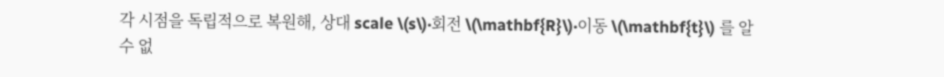각 시점을 독립적으로 복원해, 상대 scale \(s\)·회전 \(\mathbf{R}\)·이동 \(\mathbf{t}\) 를 알 수 없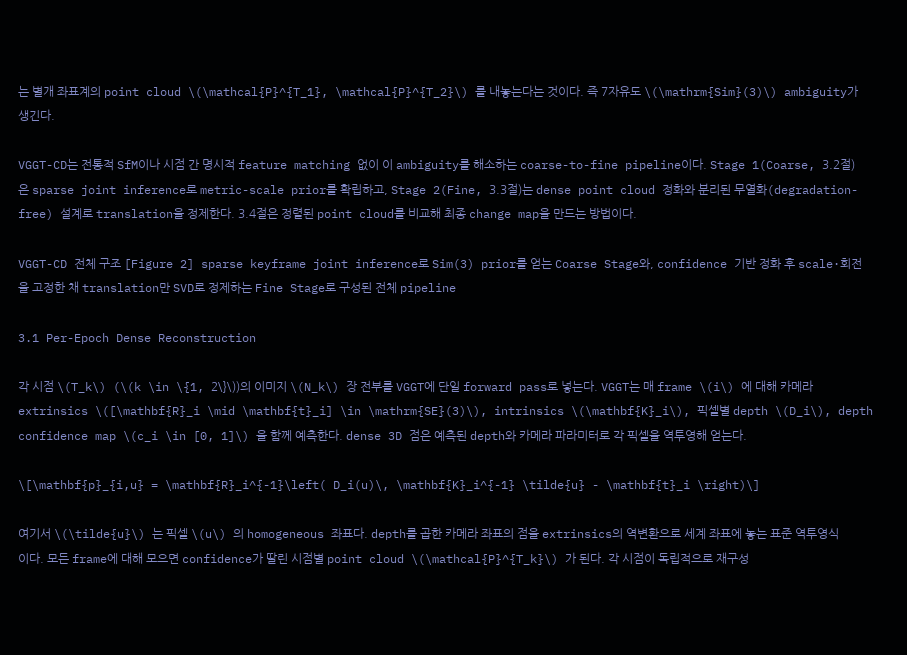는 별개 좌표계의 point cloud \(\mathcal{P}^{T_1}, \mathcal{P}^{T_2}\) 를 내놓는다는 것이다. 즉 7자유도 \(\mathrm{Sim}(3)\) ambiguity가 생긴다.

VGGT-CD는 전통적 SfM이나 시점 간 명시적 feature matching 없이 이 ambiguity를 해소하는 coarse-to-fine pipeline이다. Stage 1(Coarse, 3.2절)은 sparse joint inference로 metric-scale prior를 확립하고, Stage 2(Fine, 3.3절)는 dense point cloud 정화와 분리된 무열화(degradation-free) 설계로 translation을 정제한다. 3.4절은 정렬된 point cloud를 비교해 최종 change map을 만드는 방법이다.

VGGT-CD 전체 구조 [Figure 2] sparse keyframe joint inference로 Sim(3) prior를 얻는 Coarse Stage와, confidence 기반 정화 후 scale·회전을 고정한 채 translation만 SVD로 정제하는 Fine Stage로 구성된 전체 pipeline

3.1 Per-Epoch Dense Reconstruction

각 시점 \(T_k\) (\(k \in \{1, 2\}\))의 이미지 \(N_k\) 장 전부를 VGGT에 단일 forward pass로 넣는다. VGGT는 매 frame \(i\) 에 대해 카메라 extrinsics \([\mathbf{R}_i \mid \mathbf{t}_i] \in \mathrm{SE}(3)\), intrinsics \(\mathbf{K}_i\), 픽셀별 depth \(D_i\), depth confidence map \(c_i \in [0, 1]\) 을 함께 예측한다. dense 3D 점은 예측된 depth와 카메라 파라미터로 각 픽셀을 역투영해 얻는다.

\[\mathbf{p}_{i,u} = \mathbf{R}_i^{-1}\left( D_i(u)\, \mathbf{K}_i^{-1} \tilde{u} - \mathbf{t}_i \right)\]

여기서 \(\tilde{u}\) 는 픽셀 \(u\) 의 homogeneous 좌표다. depth를 곱한 카메라 좌표의 점을 extrinsics의 역변환으로 세계 좌표에 놓는 표준 역투영식이다. 모든 frame에 대해 모으면 confidence가 딸린 시점별 point cloud \(\mathcal{P}^{T_k}\) 가 된다. 각 시점이 독립적으로 재구성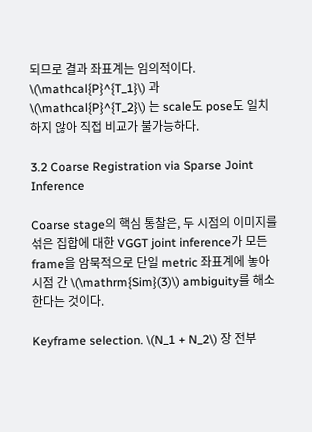되므로 결과 좌표계는 임의적이다. \(\mathcal{P}^{T_1}\) 과 \(\mathcal{P}^{T_2}\) 는 scale도 pose도 일치하지 않아 직접 비교가 불가능하다.

3.2 Coarse Registration via Sparse Joint Inference

Coarse stage의 핵심 통찰은, 두 시점의 이미지를 섞은 집합에 대한 VGGT joint inference가 모든 frame을 암묵적으로 단일 metric 좌표계에 놓아 시점 간 \(\mathrm{Sim}(3)\) ambiguity를 해소한다는 것이다.

Keyframe selection. \(N_1 + N_2\) 장 전부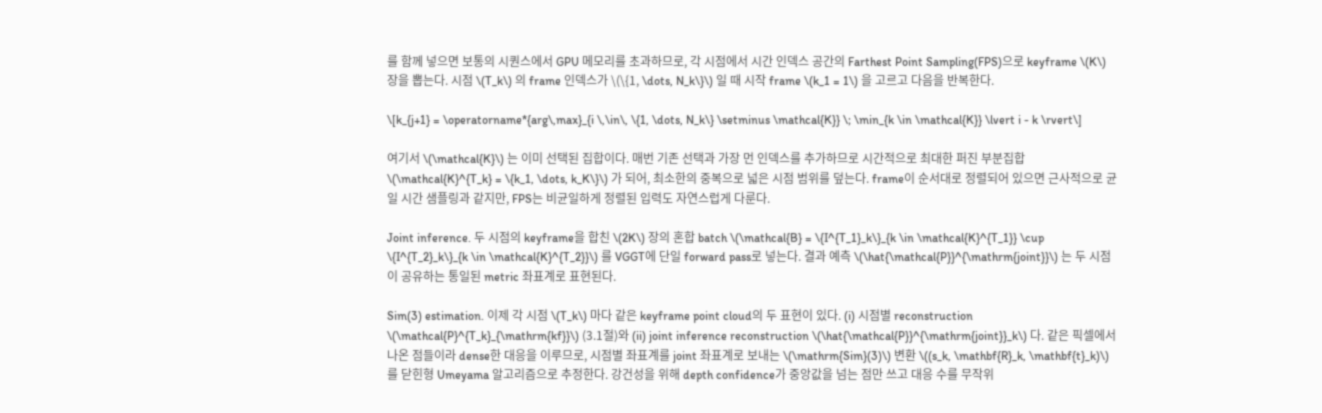를 함께 넣으면 보통의 시퀀스에서 GPU 메모리를 초과하므로, 각 시점에서 시간 인덱스 공간의 Farthest Point Sampling(FPS)으로 keyframe \(K\) 장을 뽑는다. 시점 \(T_k\) 의 frame 인덱스가 \(\{1, \dots, N_k\}\) 일 때 시작 frame \(k_1 = 1\) 을 고르고 다음을 반복한다.

\[k_{j+1} = \operatorname*{arg\,max}_{i \,\in\, \{1, \dots, N_k\} \setminus \mathcal{K}} \; \min_{k \in \mathcal{K}} \lvert i - k \rvert\]

여기서 \(\mathcal{K}\) 는 이미 선택된 집합이다. 매번 기존 선택과 가장 먼 인덱스를 추가하므로 시간적으로 최대한 퍼진 부분집합 \(\mathcal{K}^{T_k} = \{k_1, \dots, k_K\}\) 가 되어, 최소한의 중복으로 넓은 시점 범위를 덮는다. frame이 순서대로 정렬되어 있으면 근사적으로 균일 시간 샘플링과 같지만, FPS는 비균일하게 정렬된 입력도 자연스럽게 다룬다.

Joint inference. 두 시점의 keyframe을 합친 \(2K\) 장의 혼합 batch \(\mathcal{B} = \{I^{T_1}_k\}_{k \in \mathcal{K}^{T_1}} \cup \{I^{T_2}_k\}_{k \in \mathcal{K}^{T_2}}\) 를 VGGT에 단일 forward pass로 넣는다. 결과 예측 \(\hat{\mathcal{P}}^{\mathrm{joint}}\) 는 두 시점이 공유하는 통일된 metric 좌표계로 표현된다.

Sim(3) estimation. 이제 각 시점 \(T_k\) 마다 같은 keyframe point cloud의 두 표현이 있다. (i) 시점별 reconstruction \(\mathcal{P}^{T_k}_{\mathrm{kf}}\) (3.1절)와 (ii) joint inference reconstruction \(\hat{\mathcal{P}}^{\mathrm{joint}}_k\) 다. 같은 픽셀에서 나온 점들이라 dense한 대응을 이루므로, 시점별 좌표계를 joint 좌표계로 보내는 \(\mathrm{Sim}(3)\) 변환 \((s_k, \mathbf{R}_k, \mathbf{t}_k)\) 를 닫힌형 Umeyama 알고리즘으로 추정한다. 강건성을 위해 depth confidence가 중앙값을 넘는 점만 쓰고 대응 수를 무작위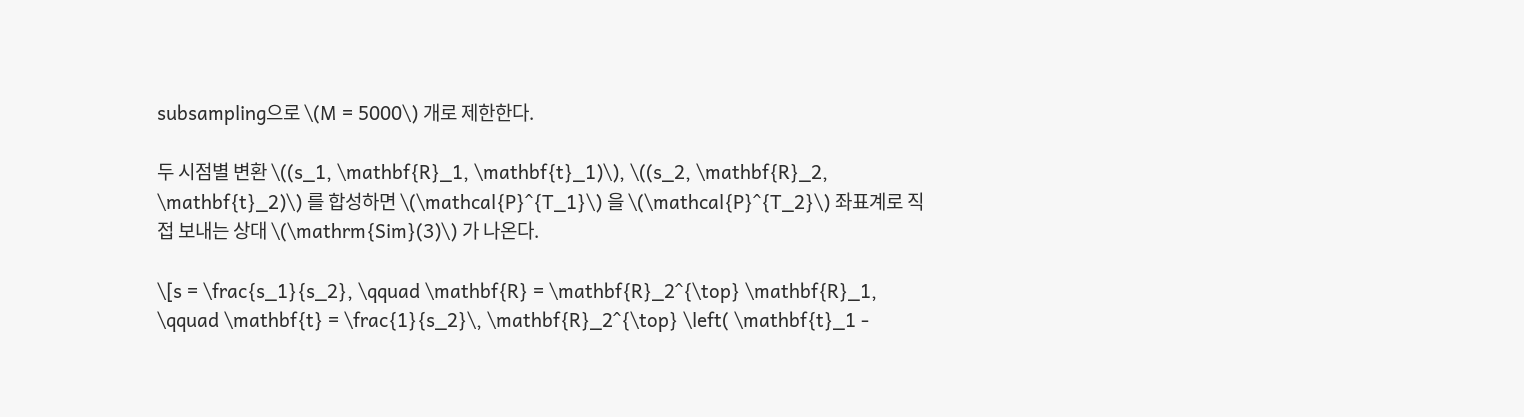subsampling으로 \(M = 5000\) 개로 제한한다.

두 시점별 변환 \((s_1, \mathbf{R}_1, \mathbf{t}_1)\), \((s_2, \mathbf{R}_2, \mathbf{t}_2)\) 를 합성하면 \(\mathcal{P}^{T_1}\) 을 \(\mathcal{P}^{T_2}\) 좌표계로 직접 보내는 상대 \(\mathrm{Sim}(3)\) 가 나온다.

\[s = \frac{s_1}{s_2}, \qquad \mathbf{R} = \mathbf{R}_2^{\top} \mathbf{R}_1, \qquad \mathbf{t} = \frac{1}{s_2}\, \mathbf{R}_2^{\top} \left( \mathbf{t}_1 -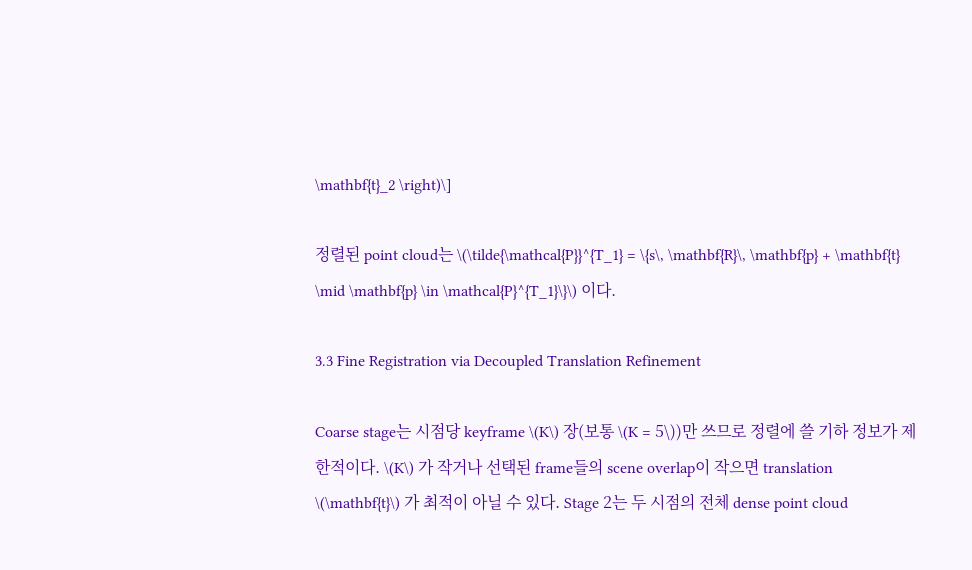\mathbf{t}_2 \right)\]

정렬된 point cloud는 \(\tilde{\mathcal{P}}^{T_1} = \{s\, \mathbf{R}\, \mathbf{p} + \mathbf{t} \mid \mathbf{p} \in \mathcal{P}^{T_1}\}\) 이다.

3.3 Fine Registration via Decoupled Translation Refinement

Coarse stage는 시점당 keyframe \(K\) 장(보통 \(K = 5\))만 쓰므로 정렬에 쓸 기하 정보가 제한적이다. \(K\) 가 작거나 선택된 frame들의 scene overlap이 작으면 translation \(\mathbf{t}\) 가 최적이 아닐 수 있다. Stage 2는 두 시점의 전체 dense point cloud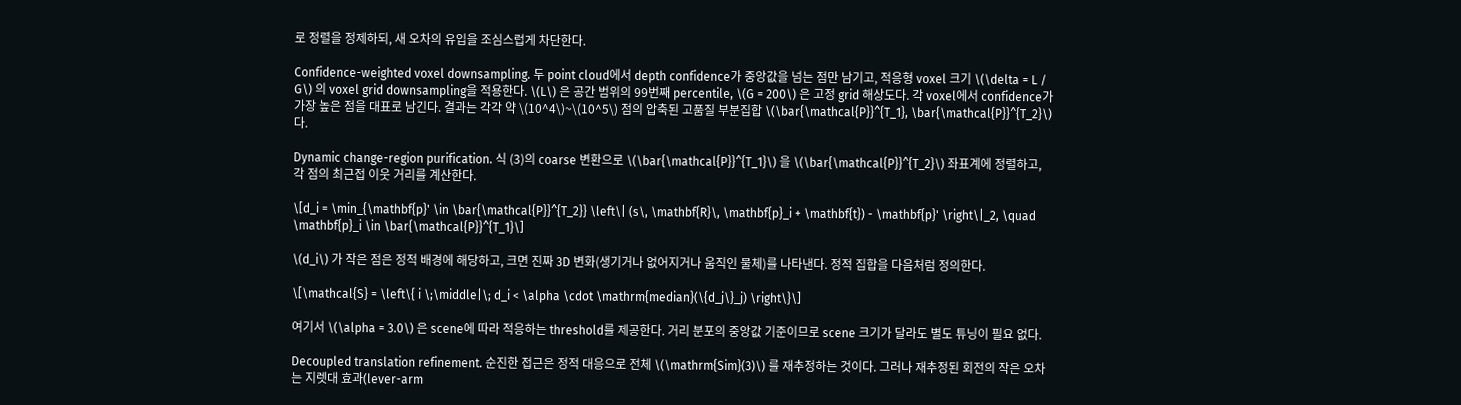로 정렬을 정제하되, 새 오차의 유입을 조심스럽게 차단한다.

Confidence-weighted voxel downsampling. 두 point cloud에서 depth confidence가 중앙값을 넘는 점만 남기고, 적응형 voxel 크기 \(\delta = L / G\) 의 voxel grid downsampling을 적용한다. \(L\) 은 공간 범위의 99번째 percentile, \(G = 200\) 은 고정 grid 해상도다. 각 voxel에서 confidence가 가장 높은 점을 대표로 남긴다. 결과는 각각 약 \(10^4\)~\(10^5\) 점의 압축된 고품질 부분집합 \(\bar{\mathcal{P}}^{T_1}, \bar{\mathcal{P}}^{T_2}\) 다.

Dynamic change-region purification. 식 (3)의 coarse 변환으로 \(\bar{\mathcal{P}}^{T_1}\) 을 \(\bar{\mathcal{P}}^{T_2}\) 좌표계에 정렬하고, 각 점의 최근접 이웃 거리를 계산한다.

\[d_i = \min_{\mathbf{p}' \in \bar{\mathcal{P}}^{T_2}} \left\| (s\, \mathbf{R}\, \mathbf{p}_i + \mathbf{t}) - \mathbf{p}' \right\|_2, \quad \mathbf{p}_i \in \bar{\mathcal{P}}^{T_1}\]

\(d_i\) 가 작은 점은 정적 배경에 해당하고, 크면 진짜 3D 변화(생기거나 없어지거나 움직인 물체)를 나타낸다. 정적 집합을 다음처럼 정의한다.

\[\mathcal{S} = \left\{ i \;\middle|\; d_i < \alpha \cdot \mathrm{median}(\{d_j\}_j) \right\}\]

여기서 \(\alpha = 3.0\) 은 scene에 따라 적응하는 threshold를 제공한다. 거리 분포의 중앙값 기준이므로 scene 크기가 달라도 별도 튜닝이 필요 없다.

Decoupled translation refinement. 순진한 접근은 정적 대응으로 전체 \(\mathrm{Sim}(3)\) 를 재추정하는 것이다. 그러나 재추정된 회전의 작은 오차는 지렛대 효과(lever-arm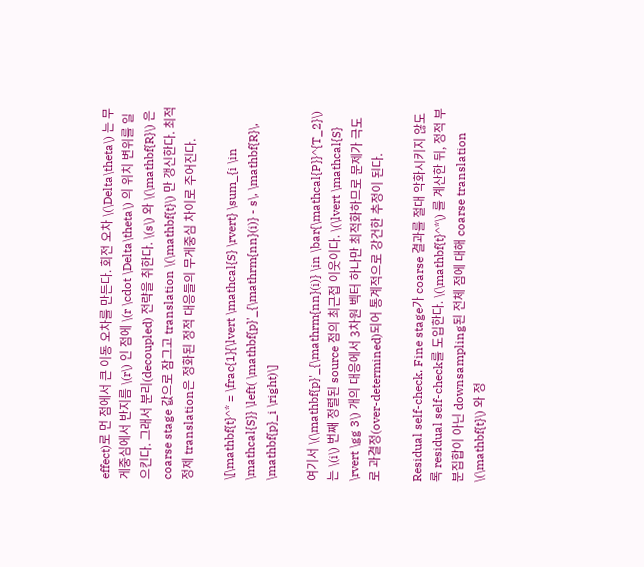effect)로 먼 점에서 큰 이동 오차를 만든다. 회전 오차 \(\Delta\theta\) 는 무게중심에서 반지름 \(r\) 인 점에 \(r \cdot \Delta\theta\) 의 위치 변위를 일으킨다. 그래서 분리(decoupled) 전략을 취한다. \(s\) 와 \(\mathbf{R}\) 은 coarse stage 값으로 잠그고 translation \(\mathbf{t}\) 만 갱신한다. 최적 정제 translation은 정화된 정적 대응들의 무게중심 차이로 주어진다.

\[\mathbf{t}^* = \frac{1}{\lvert \mathcal{S} \rvert} \sum_{i \in \mathcal{S}} \left( \mathbf{p}'_{\mathrm{nn}(i)} - s\, \mathbf{R}\, \mathbf{p}_i \right)\]

여기서 \(\mathbf{p}'_{\mathrm{nn}(i)} \in \bar{\mathcal{P}}^{T_2}\) 는 \(i\) 번째 정렬된 source 점의 최근접 이웃이다. \(\lvert \mathcal{S} \rvert \gg 3\) 개의 대응에서 3차원 벡터 하나만 최적화하므로 문제가 극도로 과결정(over-determined)되어 통계적으로 강건한 추정이 된다.

Residual self-check. Fine stage가 coarse 결과를 절대 악화시키지 않도록 residual self-check를 도입한다. \(\mathbf{t}^*\) 를 계산한 뒤, 정적 부분집합이 아닌 downsampling된 전체 점에 대해 coarse translation \(\mathbf{t}\) 와 정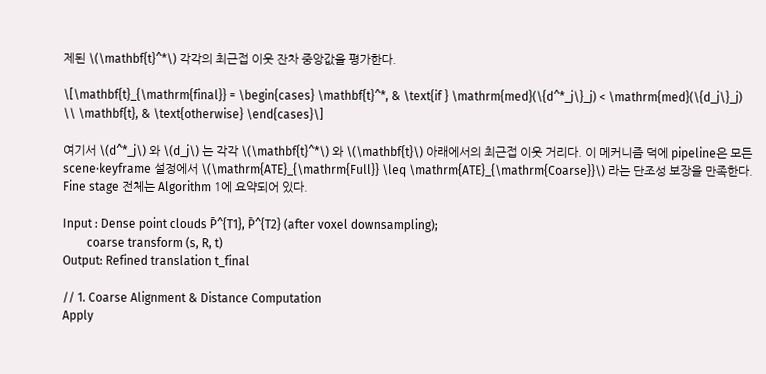제된 \(\mathbf{t}^*\) 각각의 최근접 이웃 잔차 중앙값을 평가한다.

\[\mathbf{t}_{\mathrm{final}} = \begin{cases} \mathbf{t}^*, & \text{if } \mathrm{med}(\{d^*_j\}_j) < \mathrm{med}(\{d_j\}_j) \\ \mathbf{t}, & \text{otherwise} \end{cases}\]

여기서 \(d^*_j\) 와 \(d_j\) 는 각각 \(\mathbf{t}^*\) 와 \(\mathbf{t}\) 아래에서의 최근접 이웃 거리다. 이 메커니즘 덕에 pipeline은 모든 scene·keyframe 설정에서 \(\mathrm{ATE}_{\mathrm{Full}} \leq \mathrm{ATE}_{\mathrm{Coarse}}\) 라는 단조성 보장을 만족한다. Fine stage 전체는 Algorithm 1에 요약되어 있다.

Input : Dense point clouds P̄^{T1}, P̄^{T2} (after voxel downsampling);
        coarse transform (s, R, t)
Output: Refined translation t_final

// 1. Coarse Alignment & Distance Computation
Apply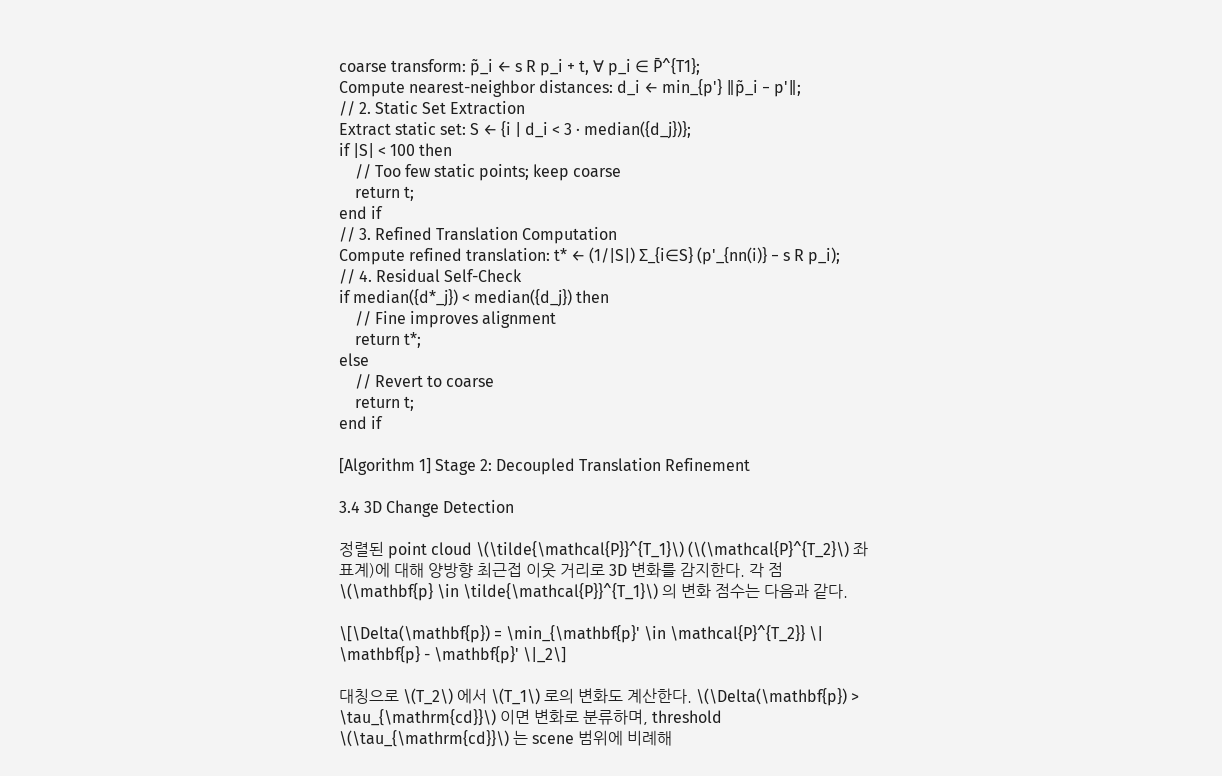coarse transform: p̃_i ← s R p_i + t, ∀ p_i ∈ P̄^{T1};
Compute nearest-neighbor distances: d_i ← min_{p'} ‖p̃_i − p'‖;
// 2. Static Set Extraction
Extract static set: S ← {i | d_i < 3 · median({d_j})};
if |S| < 100 then
    // Too few static points; keep coarse
    return t;
end if
// 3. Refined Translation Computation
Compute refined translation: t* ← (1/|S|) Σ_{i∈S} (p'_{nn(i)} − s R p_i);
// 4. Residual Self-Check
if median({d*_j}) < median({d_j}) then
    // Fine improves alignment
    return t*;
else
    // Revert to coarse
    return t;
end if

[Algorithm 1] Stage 2: Decoupled Translation Refinement

3.4 3D Change Detection

정렬된 point cloud \(\tilde{\mathcal{P}}^{T_1}\) (\(\mathcal{P}^{T_2}\) 좌표계)에 대해 양방향 최근접 이웃 거리로 3D 변화를 감지한다. 각 점 \(\mathbf{p} \in \tilde{\mathcal{P}}^{T_1}\) 의 변화 점수는 다음과 같다.

\[\Delta(\mathbf{p}) = \min_{\mathbf{p}' \in \mathcal{P}^{T_2}} \| \mathbf{p} - \mathbf{p}' \|_2\]

대칭으로 \(T_2\) 에서 \(T_1\) 로의 변화도 계산한다. \(\Delta(\mathbf{p}) > \tau_{\mathrm{cd}}\) 이면 변화로 분류하며, threshold \(\tau_{\mathrm{cd}}\) 는 scene 범위에 비례해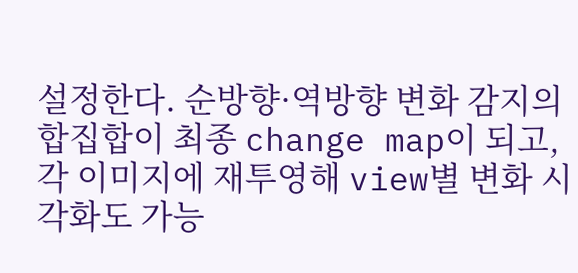설정한다. 순방향·역방향 변화 감지의 합집합이 최종 change map이 되고, 각 이미지에 재투영해 view별 변화 시각화도 가능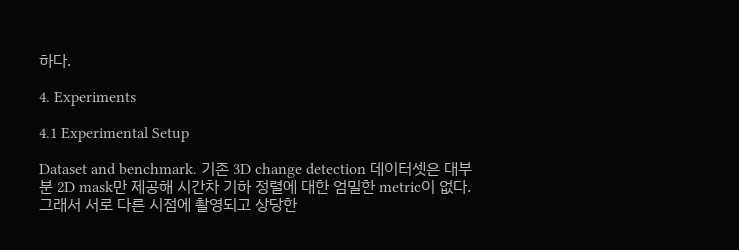하다.

4. Experiments

4.1 Experimental Setup

Dataset and benchmark. 기존 3D change detection 데이터셋은 대부분 2D mask만 제공해 시간차 기하 정렬에 대한 엄밀한 metric이 없다. 그래서 서로 다른 시점에 촬영되고 상당한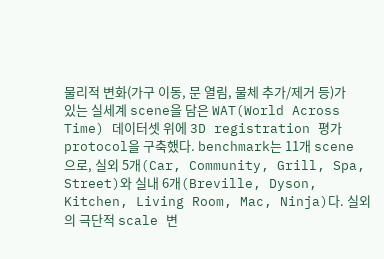물리적 변화(가구 이동, 문 열림, 물체 추가/제거 등)가 있는 실세계 scene을 담은 WAT(World Across Time) 데이터셋 위에 3D registration 평가 protocol을 구축했다. benchmark는 11개 scene으로, 실외 5개(Car, Community, Grill, Spa, Street)와 실내 6개(Breville, Dyson, Kitchen, Living Room, Mac, Ninja)다. 실외의 극단적 scale 변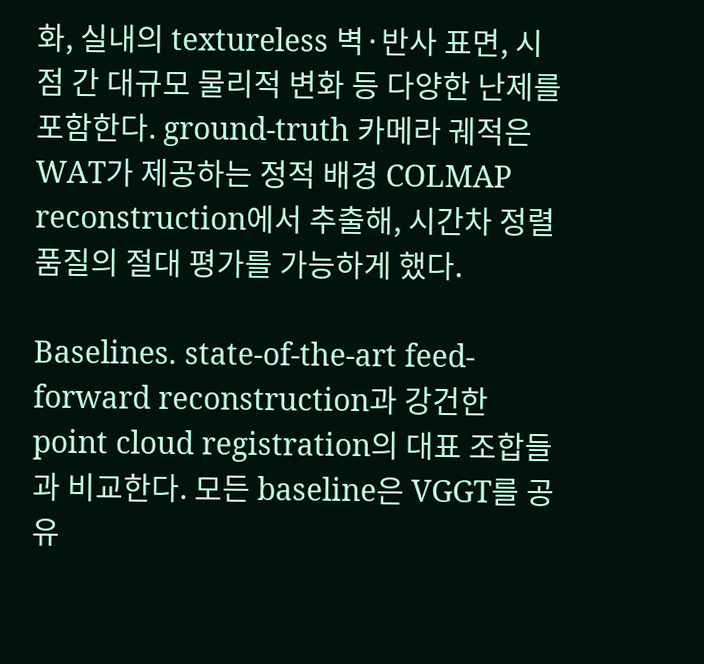화, 실내의 textureless 벽·반사 표면, 시점 간 대규모 물리적 변화 등 다양한 난제를 포함한다. ground-truth 카메라 궤적은 WAT가 제공하는 정적 배경 COLMAP reconstruction에서 추출해, 시간차 정렬 품질의 절대 평가를 가능하게 했다.

Baselines. state-of-the-art feed-forward reconstruction과 강건한 point cloud registration의 대표 조합들과 비교한다. 모든 baseline은 VGGT를 공유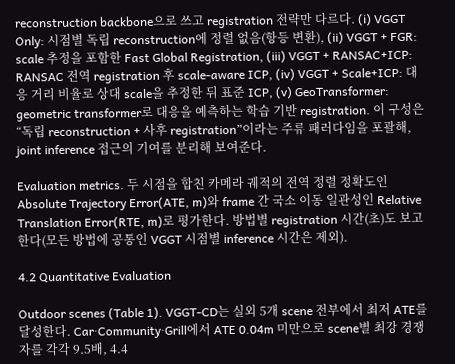reconstruction backbone으로 쓰고 registration 전략만 다르다. (i) VGGT Only: 시점별 독립 reconstruction에 정렬 없음(항등 변환), (ii) VGGT + FGR: scale 추정을 포함한 Fast Global Registration, (iii) VGGT + RANSAC+ICP: RANSAC 전역 registration 후 scale-aware ICP, (iv) VGGT + Scale+ICP: 대응 거리 비율로 상대 scale을 추정한 뒤 표준 ICP, (v) GeoTransformer: geometric transformer로 대응을 예측하는 학습 기반 registration. 이 구성은 “독립 reconstruction + 사후 registration”이라는 주류 패러다임을 포괄해, joint inference 접근의 기여를 분리해 보여준다.

Evaluation metrics. 두 시점을 합친 카메라 궤적의 전역 정렬 정확도인 Absolute Trajectory Error(ATE, m)와 frame 간 국소 이동 일관성인 Relative Translation Error(RTE, m)로 평가한다. 방법별 registration 시간(초)도 보고한다(모든 방법에 공통인 VGGT 시점별 inference 시간은 제외).

4.2 Quantitative Evaluation

Outdoor scenes (Table 1). VGGT-CD는 실외 5개 scene 전부에서 최저 ATE를 달성한다. Car·Community·Grill에서 ATE 0.04m 미만으로 scene별 최강 경쟁자를 각각 9.5배, 4.4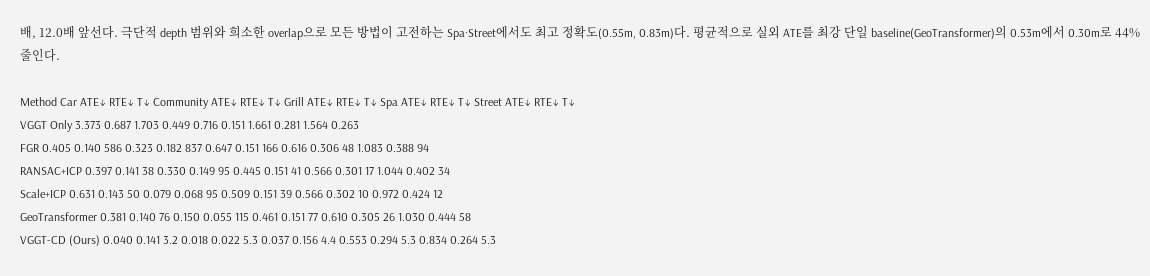배, 12.0배 앞선다. 극단적 depth 범위와 희소한 overlap으로 모든 방법이 고전하는 Spa·Street에서도 최고 정확도(0.55m, 0.83m)다. 평균적으로 실외 ATE를 최강 단일 baseline(GeoTransformer)의 0.53m에서 0.30m로 44% 줄인다.

Method Car ATE↓ RTE↓ T↓ Community ATE↓ RTE↓ T↓ Grill ATE↓ RTE↓ T↓ Spa ATE↓ RTE↓ T↓ Street ATE↓ RTE↓ T↓
VGGT Only 3.373 0.687 1.703 0.449 0.716 0.151 1.661 0.281 1.564 0.263
FGR 0.405 0.140 586 0.323 0.182 837 0.647 0.151 166 0.616 0.306 48 1.083 0.388 94
RANSAC+ICP 0.397 0.141 38 0.330 0.149 95 0.445 0.151 41 0.566 0.301 17 1.044 0.402 34
Scale+ICP 0.631 0.143 50 0.079 0.068 95 0.509 0.151 39 0.566 0.302 10 0.972 0.424 12
GeoTransformer 0.381 0.140 76 0.150 0.055 115 0.461 0.151 77 0.610 0.305 26 1.030 0.444 58
VGGT-CD (Ours) 0.040 0.141 3.2 0.018 0.022 5.3 0.037 0.156 4.4 0.553 0.294 5.3 0.834 0.264 5.3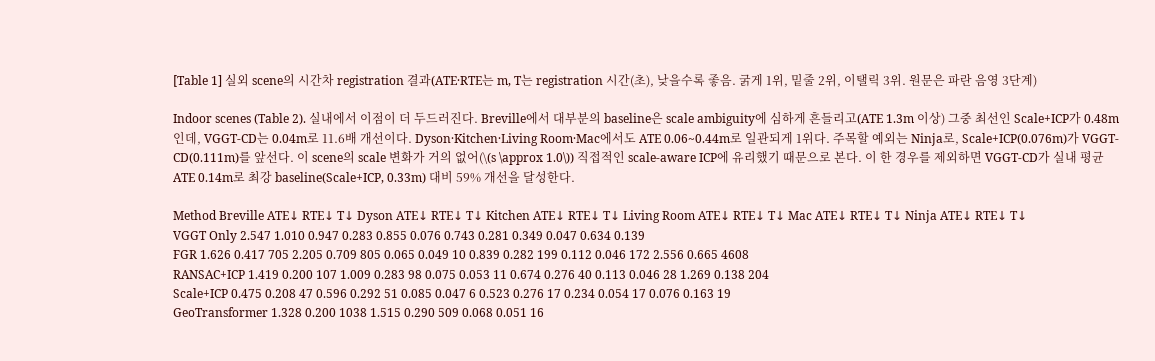[Table 1] 실외 scene의 시간차 registration 결과(ATE·RTE는 m, T는 registration 시간(초), 낮을수록 좋음. 굵게 1위, 밑줄 2위, 이탤릭 3위. 원문은 파란 음영 3단계)

Indoor scenes (Table 2). 실내에서 이점이 더 두드러진다. Breville에서 대부분의 baseline은 scale ambiguity에 심하게 흔들리고(ATE 1.3m 이상) 그중 최선인 Scale+ICP가 0.48m인데, VGGT-CD는 0.04m로 11.6배 개선이다. Dyson·Kitchen·Living Room·Mac에서도 ATE 0.06~0.44m로 일관되게 1위다. 주목할 예외는 Ninja로, Scale+ICP(0.076m)가 VGGT-CD(0.111m)를 앞선다. 이 scene의 scale 변화가 거의 없어(\(s \approx 1.0\)) 직접적인 scale-aware ICP에 유리했기 때문으로 본다. 이 한 경우를 제외하면 VGGT-CD가 실내 평균 ATE 0.14m로 최강 baseline(Scale+ICP, 0.33m) 대비 59% 개선을 달성한다.

Method Breville ATE↓ RTE↓ T↓ Dyson ATE↓ RTE↓ T↓ Kitchen ATE↓ RTE↓ T↓ Living Room ATE↓ RTE↓ T↓ Mac ATE↓ RTE↓ T↓ Ninja ATE↓ RTE↓ T↓
VGGT Only 2.547 1.010 0.947 0.283 0.855 0.076 0.743 0.281 0.349 0.047 0.634 0.139
FGR 1.626 0.417 705 2.205 0.709 805 0.065 0.049 10 0.839 0.282 199 0.112 0.046 172 2.556 0.665 4608
RANSAC+ICP 1.419 0.200 107 1.009 0.283 98 0.075 0.053 11 0.674 0.276 40 0.113 0.046 28 1.269 0.138 204
Scale+ICP 0.475 0.208 47 0.596 0.292 51 0.085 0.047 6 0.523 0.276 17 0.234 0.054 17 0.076 0.163 19
GeoTransformer 1.328 0.200 1038 1.515 0.290 509 0.068 0.051 16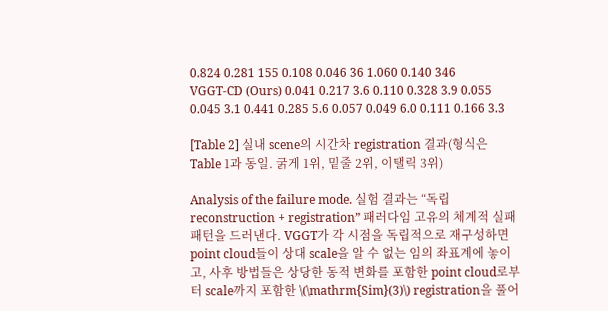0.824 0.281 155 0.108 0.046 36 1.060 0.140 346
VGGT-CD (Ours) 0.041 0.217 3.6 0.110 0.328 3.9 0.055 0.045 3.1 0.441 0.285 5.6 0.057 0.049 6.0 0.111 0.166 3.3

[Table 2] 실내 scene의 시간차 registration 결과(형식은 Table 1과 동일. 굵게 1위, 밑줄 2위, 이탤릭 3위)

Analysis of the failure mode. 실험 결과는 “독립 reconstruction + registration” 패러다임 고유의 체계적 실패 패턴을 드러낸다. VGGT가 각 시점을 독립적으로 재구성하면 point cloud들이 상대 scale을 알 수 없는 임의 좌표계에 놓이고, 사후 방법들은 상당한 동적 변화를 포함한 point cloud로부터 scale까지 포함한 \(\mathrm{Sim}(3)\) registration을 풀어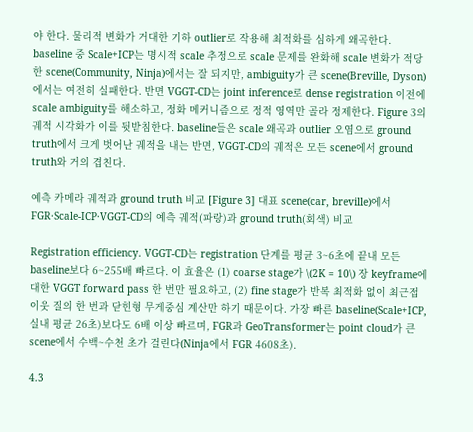야 한다. 물리적 변화가 거대한 기하 outlier로 작용해 최적화를 심하게 왜곡한다. baseline 중 Scale+ICP는 명시적 scale 추정으로 scale 문제를 완화해 scale 변화가 적당한 scene(Community, Ninja)에서는 잘 되지만, ambiguity가 큰 scene(Breville, Dyson)에서는 여전히 실패한다. 반면 VGGT-CD는 joint inference로 dense registration 이전에 scale ambiguity를 해소하고, 정화 메커니즘으로 정적 영역만 골라 정제한다. Figure 3의 궤적 시각화가 이를 뒷받침한다. baseline들은 scale 왜곡과 outlier 오염으로 ground truth에서 크게 벗어난 궤적을 내는 반면, VGGT-CD의 궤적은 모든 scene에서 ground truth와 거의 겹친다.

예측 카메라 궤적과 ground truth 비교 [Figure 3] 대표 scene(car, breville)에서 FGR·Scale-ICP·VGGT-CD의 예측 궤적(파랑)과 ground truth(회색) 비교

Registration efficiency. VGGT-CD는 registration 단계를 평균 3~6초에 끝내 모든 baseline보다 6~255배 빠르다. 이 효율은 (1) coarse stage가 \(2K = 10\) 장 keyframe에 대한 VGGT forward pass 한 번만 필요하고, (2) fine stage가 반복 최적화 없이 최근접 이웃 질의 한 번과 닫힌형 무게중심 계산만 하기 때문이다. 가장 빠른 baseline(Scale+ICP, 실내 평균 26초)보다도 6배 이상 빠르며, FGR과 GeoTransformer는 point cloud가 큰 scene에서 수백~수천 초가 걸린다(Ninja에서 FGR 4608초).

4.3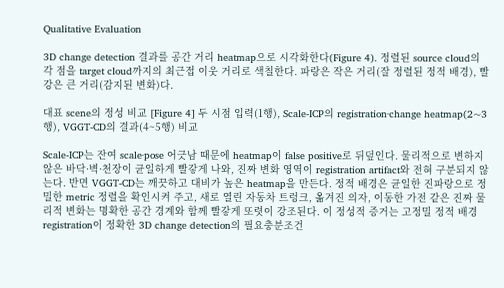Qualitative Evaluation

3D change detection 결과를 공간 거리 heatmap으로 시각화한다(Figure 4). 정렬된 source cloud의 각 점을 target cloud까지의 최근접 이웃 거리로 색칠한다. 파랑은 작은 거리(잘 정렬된 정적 배경), 빨강은 큰 거리(감지된 변화)다.

대표 scene의 정성 비교 [Figure 4] 두 시점 입력(1행), Scale-ICP의 registration·change heatmap(2~3행), VGGT-CD의 결과(4~5행) 비교

Scale-ICP는 잔여 scale·pose 어긋남 때문에 heatmap이 false positive로 뒤덮인다. 물리적으로 변하지 않은 바닥·벽·천장이 균일하게 빨갛게 나와, 진짜 변화 영역이 registration artifact와 전혀 구분되지 않는다. 반면 VGGT-CD는 깨끗하고 대비가 높은 heatmap을 만든다. 정적 배경은 균일한 진파랑으로 정밀한 metric 정렬을 확인시켜 주고, 새로 열린 자동차 트렁크, 옮겨진 의자, 이동한 가전 같은 진짜 물리적 변화는 명확한 공간 경계와 함께 빨갛게 또렷이 강조된다. 이 정성적 증거는 고정밀 정적 배경 registration이 정확한 3D change detection의 필요충분조건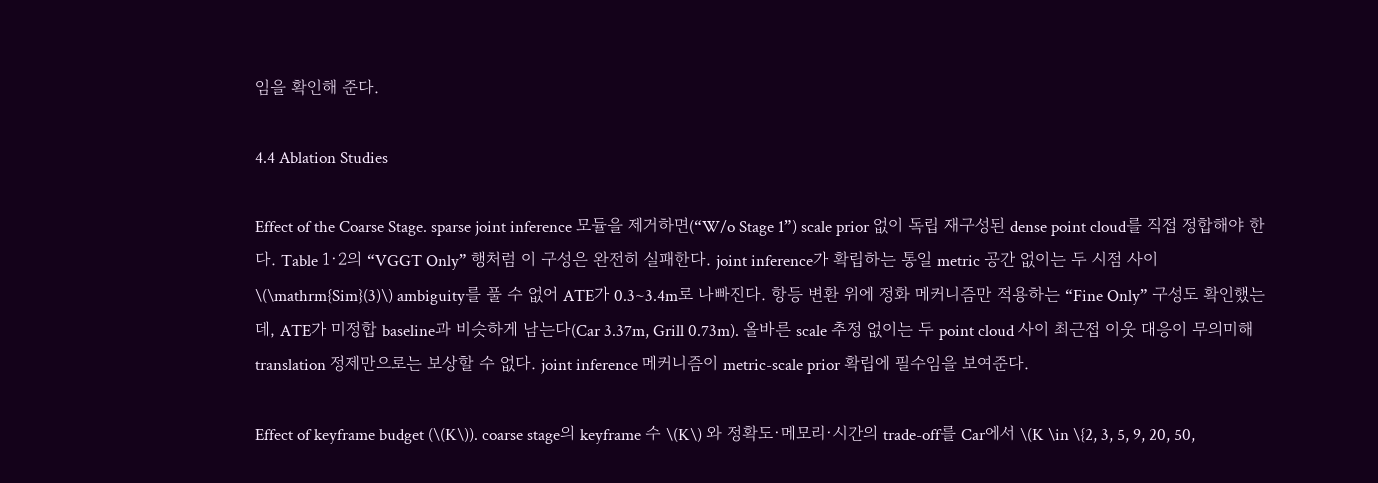임을 확인해 준다.

4.4 Ablation Studies

Effect of the Coarse Stage. sparse joint inference 모듈을 제거하면(“W/o Stage 1”) scale prior 없이 독립 재구성된 dense point cloud를 직접 정합해야 한다. Table 1·2의 “VGGT Only” 행처럼 이 구성은 완전히 실패한다. joint inference가 확립하는 통일 metric 공간 없이는 두 시점 사이 \(\mathrm{Sim}(3)\) ambiguity를 풀 수 없어 ATE가 0.3~3.4m로 나빠진다. 항등 변환 위에 정화 메커니즘만 적용하는 “Fine Only” 구성도 확인했는데, ATE가 미정합 baseline과 비슷하게 남는다(Car 3.37m, Grill 0.73m). 올바른 scale 추정 없이는 두 point cloud 사이 최근접 이웃 대응이 무의미해 translation 정제만으로는 보상할 수 없다. joint inference 메커니즘이 metric-scale prior 확립에 필수임을 보여준다.

Effect of keyframe budget (\(K\)). coarse stage의 keyframe 수 \(K\) 와 정확도·메모리·시간의 trade-off를 Car에서 \(K \in \{2, 3, 5, 9, 20, 50,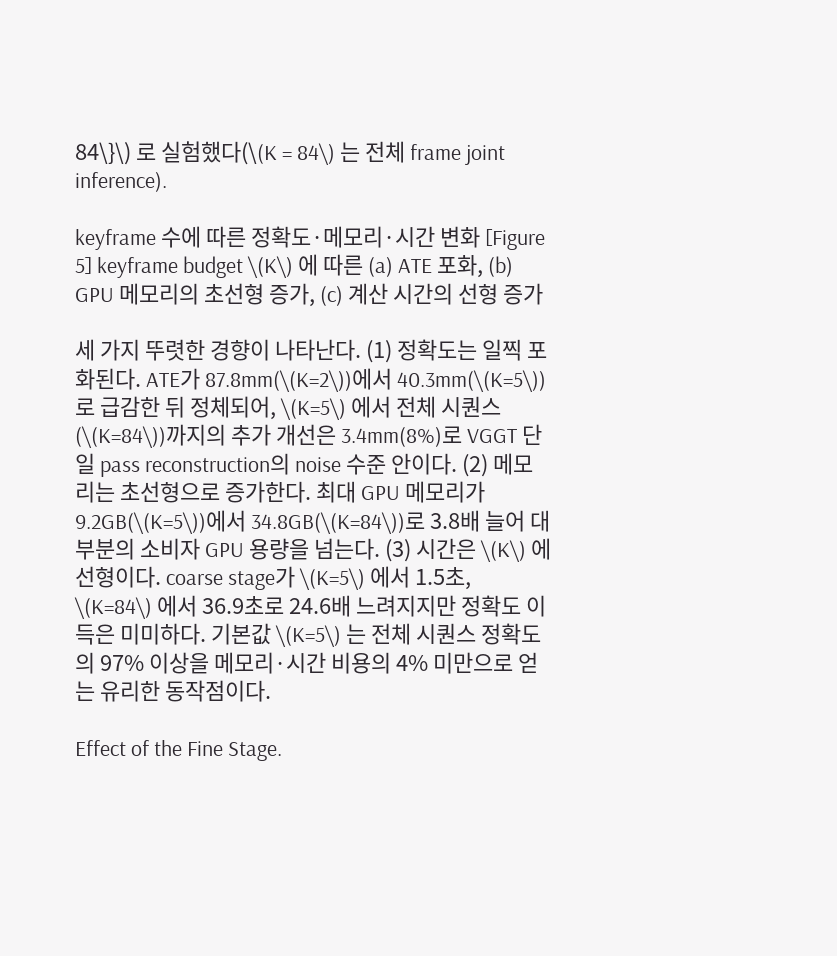84\}\) 로 실험했다(\(K = 84\) 는 전체 frame joint inference).

keyframe 수에 따른 정확도·메모리·시간 변화 [Figure 5] keyframe budget \(K\) 에 따른 (a) ATE 포화, (b) GPU 메모리의 초선형 증가, (c) 계산 시간의 선형 증가

세 가지 뚜렷한 경향이 나타난다. (1) 정확도는 일찍 포화된다. ATE가 87.8mm(\(K=2\))에서 40.3mm(\(K=5\))로 급감한 뒤 정체되어, \(K=5\) 에서 전체 시퀀스(\(K=84\))까지의 추가 개선은 3.4mm(8%)로 VGGT 단일 pass reconstruction의 noise 수준 안이다. (2) 메모리는 초선형으로 증가한다. 최대 GPU 메모리가 9.2GB(\(K=5\))에서 34.8GB(\(K=84\))로 3.8배 늘어 대부분의 소비자 GPU 용량을 넘는다. (3) 시간은 \(K\) 에 선형이다. coarse stage가 \(K=5\) 에서 1.5초, \(K=84\) 에서 36.9초로 24.6배 느려지지만 정확도 이득은 미미하다. 기본값 \(K=5\) 는 전체 시퀀스 정확도의 97% 이상을 메모리·시간 비용의 4% 미만으로 얻는 유리한 동작점이다.

Effect of the Fine Stage.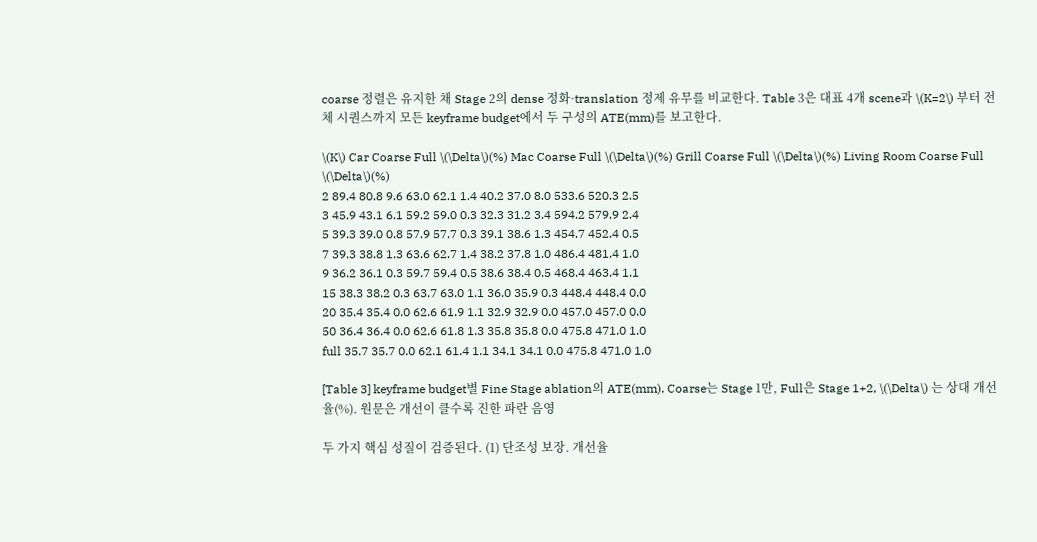coarse 정렬은 유지한 채 Stage 2의 dense 정화·translation 정제 유무를 비교한다. Table 3은 대표 4개 scene과 \(K=2\) 부터 전체 시퀀스까지 모든 keyframe budget에서 두 구성의 ATE(mm)를 보고한다.

\(K\) Car Coarse Full \(\Delta\)(%) Mac Coarse Full \(\Delta\)(%) Grill Coarse Full \(\Delta\)(%) Living Room Coarse Full \(\Delta\)(%)
2 89.4 80.8 9.6 63.0 62.1 1.4 40.2 37.0 8.0 533.6 520.3 2.5
3 45.9 43.1 6.1 59.2 59.0 0.3 32.3 31.2 3.4 594.2 579.9 2.4
5 39.3 39.0 0.8 57.9 57.7 0.3 39.1 38.6 1.3 454.7 452.4 0.5
7 39.3 38.8 1.3 63.6 62.7 1.4 38.2 37.8 1.0 486.4 481.4 1.0
9 36.2 36.1 0.3 59.7 59.4 0.5 38.6 38.4 0.5 468.4 463.4 1.1
15 38.3 38.2 0.3 63.7 63.0 1.1 36.0 35.9 0.3 448.4 448.4 0.0
20 35.4 35.4 0.0 62.6 61.9 1.1 32.9 32.9 0.0 457.0 457.0 0.0
50 36.4 36.4 0.0 62.6 61.8 1.3 35.8 35.8 0.0 475.8 471.0 1.0
full 35.7 35.7 0.0 62.1 61.4 1.1 34.1 34.1 0.0 475.8 471.0 1.0

[Table 3] keyframe budget별 Fine Stage ablation의 ATE(mm). Coarse는 Stage 1만, Full은 Stage 1+2, \(\Delta\) 는 상대 개선율(%). 원문은 개선이 클수록 진한 파란 음영

두 가지 핵심 성질이 검증된다. (1) 단조성 보장. 개선율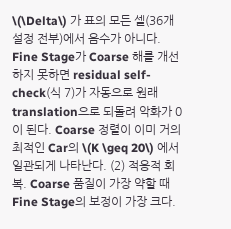\(\Delta\) 가 표의 모든 셀(36개 설정 전부)에서 음수가 아니다. Fine Stage가 Coarse 해를 개선하지 못하면 residual self-check(식 7)가 자동으로 원래 translation으로 되돌려 악화가 0이 된다. Coarse 정렬이 이미 거의 최적인 Car의 \(K \geq 20\) 에서 일관되게 나타난다. (2) 적응적 회복. Coarse 품질이 가장 약할 때 Fine Stage의 보정이 가장 크다.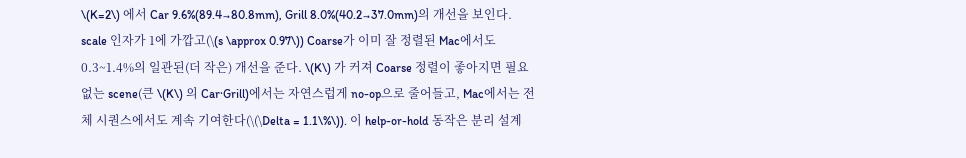\(K=2\) 에서 Car 9.6%(89.4→80.8mm), Grill 8.0%(40.2→37.0mm)의 개선을 보인다. scale 인자가 1에 가깝고(\(s \approx 0.97\)) Coarse가 이미 잘 정렬된 Mac에서도 0.3~1.4%의 일관된(더 작은) 개선을 준다. \(K\) 가 커져 Coarse 정렬이 좋아지면 필요 없는 scene(큰 \(K\) 의 Car·Grill)에서는 자연스럽게 no-op으로 줄어들고, Mac에서는 전체 시퀀스에서도 계속 기여한다(\(\Delta = 1.1\%\)). 이 help-or-hold 동작은 분리 설계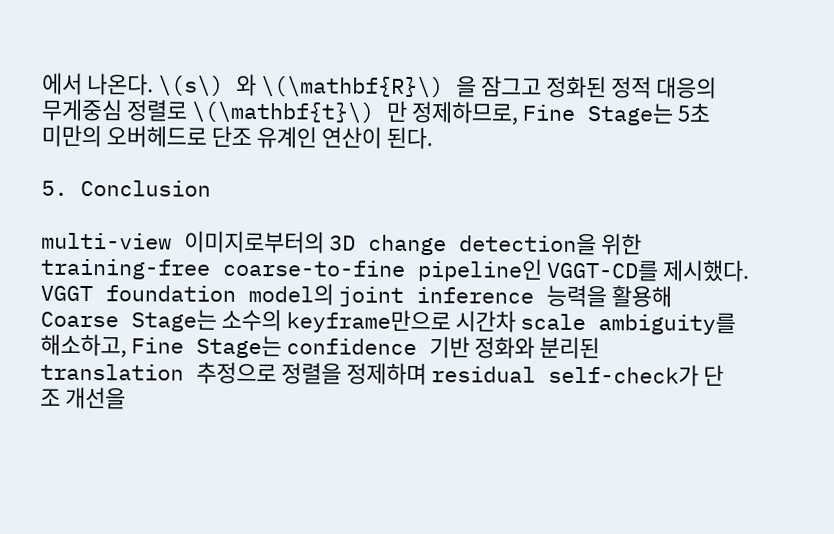에서 나온다. \(s\) 와 \(\mathbf{R}\) 을 잠그고 정화된 정적 대응의 무게중심 정렬로 \(\mathbf{t}\) 만 정제하므로, Fine Stage는 5초 미만의 오버헤드로 단조 유계인 연산이 된다.

5. Conclusion

multi-view 이미지로부터의 3D change detection을 위한 training-free coarse-to-fine pipeline인 VGGT-CD를 제시했다. VGGT foundation model의 joint inference 능력을 활용해 Coarse Stage는 소수의 keyframe만으로 시간차 scale ambiguity를 해소하고, Fine Stage는 confidence 기반 정화와 분리된 translation 추정으로 정렬을 정제하며 residual self-check가 단조 개선을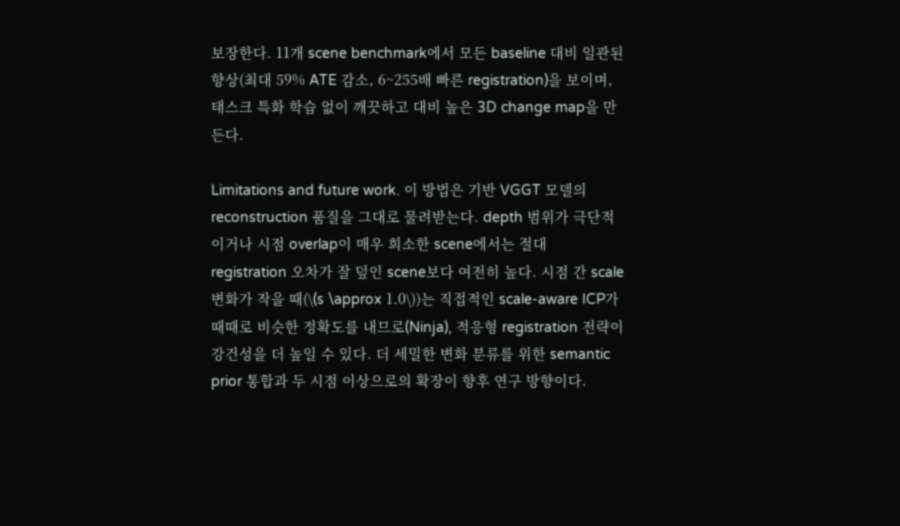보장한다. 11개 scene benchmark에서 모든 baseline 대비 일관된 향상(최대 59% ATE 감소, 6~255배 빠른 registration)을 보이며, 태스크 특화 학습 없이 깨끗하고 대비 높은 3D change map을 만든다.

Limitations and future work. 이 방법은 기반 VGGT 모델의 reconstruction 품질을 그대로 물려받는다. depth 범위가 극단적이거나 시점 overlap이 매우 희소한 scene에서는 절대 registration 오차가 잘 덮인 scene보다 여전히 높다. 시점 간 scale 변화가 작을 때(\(s \approx 1.0\))는 직접적인 scale-aware ICP가 때때로 비슷한 정확도를 내므로(Ninja), 적응형 registration 전략이 강건성을 더 높일 수 있다. 더 세밀한 변화 분류를 위한 semantic prior 통합과 두 시점 이상으로의 확장이 향후 연구 방향이다.